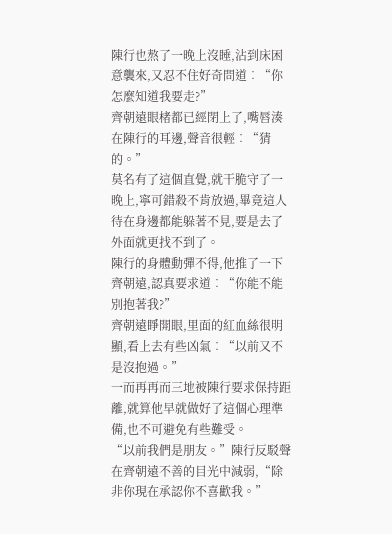陳行也熬了一晚上沒睡,沾到床困意襲來,又忍不住好奇問道︰“你怎麼知道我要走?”
齊朝遠眼楮都已經閉上了,嘴唇湊在陳行的耳邊,聲音很輕︰“猜的。”
莫名有了這個直覺,就干脆守了一晚上,寧可錯殺不肯放過,畢竟這人待在身邊都能躲著不見,要是去了外面就更找不到了。
陳行的身體動彈不得,他推了一下齊朝遠,認真要求道︰“你能不能別抱著我?”
齊朝遠睜開眼,里面的紅血絲很明顯,看上去有些凶氣︰“以前又不是沒抱過。”
一而再再而三地被陳行要求保持距離,就算他早就做好了這個心理準備,也不可避免有些難受。
“以前我們是朋友。”陳行反駁聲在齊朝遠不善的目光中減弱,“除非你現在承認你不喜歡我。”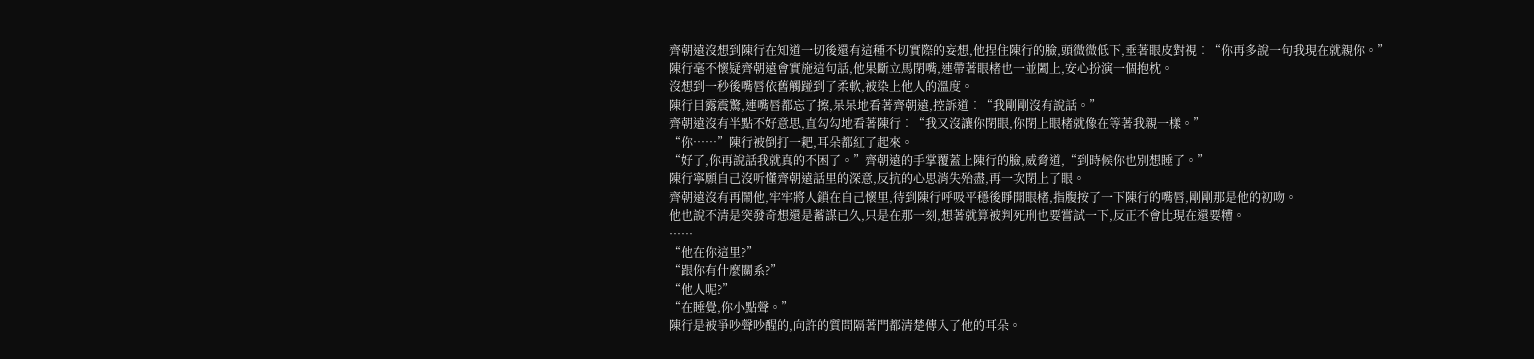齊朝遠沒想到陳行在知道一切後還有這種不切實際的妄想,他捏住陳行的臉,頭微微低下,垂著眼皮對視︰“你再多說一句我現在就親你。”
陳行毫不懷疑齊朝遠會實施這句話,他果斷立馬閉嘴,連帶著眼楮也一並闔上,安心扮演一個抱枕。
沒想到一秒後嘴唇依舊觸踫到了柔軟,被染上他人的溫度。
陳行目露震驚,連嘴唇都忘了擦,呆呆地看著齊朝遠,控訴道︰“我剛剛沒有說話。”
齊朝遠沒有半點不好意思,直勾勾地看著陳行︰“我又沒讓你閉眼,你閉上眼楮就像在等著我親一樣。”
“你……”陳行被倒打一耙,耳朵都紅了起來。
“好了,你再說話我就真的不困了。”齊朝遠的手掌覆蓋上陳行的臉,威脅道,“到時候你也別想睡了。”
陳行寧願自己沒听懂齊朝遠話里的深意,反抗的心思消失殆盡,再一次閉上了眼。
齊朝遠沒有再鬧他,牢牢將人鎖在自己懷里,待到陳行呼吸平穩後睜開眼楮,指腹按了一下陳行的嘴唇,剛剛那是他的初吻。
他也說不清是突發奇想還是蓄謀已久,只是在那一刻,想著就算被判死刑也要嘗試一下,反正不會比現在還要糟。
……
“他在你這里?”
“跟你有什麼關系?”
“他人呢?”
“在睡覺,你小點聲。”
陳行是被爭吵聲吵醒的,向許的質問隔著門都清楚傳入了他的耳朵。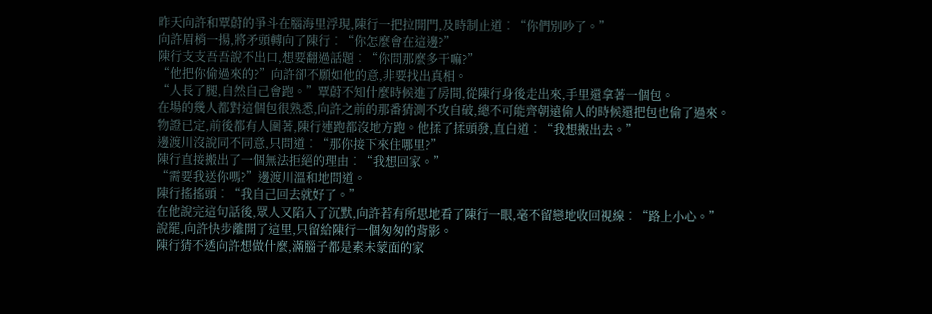昨天向許和覃蔚的爭斗在腦海里浮現,陳行一把拉開門,及時制止道︰“你們別吵了。”
向許眉梢一揚,將矛頭轉向了陳行︰“你怎麼會在這邊?”
陳行支支吾吾說不出口,想要翻過話題︰“你問那麼多干嘛?”
“他把你偷過來的?”向許卻不願如他的意,非要找出真相。
“人長了腿,自然自己會跑。”覃蔚不知什麼時候進了房間,從陳行身後走出來,手里還拿著一個包。
在場的幾人都對這個包很熟悉,向許之前的那番猜測不攻自破,總不可能齊朝遠偷人的時候還把包也偷了過來。
物證已定,前後都有人圍著,陳行連跑都沒地方跑。他揉了揉頭發,直白道︰“我想搬出去。”
邊渡川沒說同不同意,只問道︰“那你接下來住哪里?”
陳行直接搬出了一個無法拒絕的理由︰“我想回家。”
“需要我送你嗎?”邊渡川溫和地問道。
陳行搖搖頭︰“我自己回去就好了。”
在他說完這句話後,眾人又陷入了沉默,向許若有所思地看了陳行一眼,毫不留戀地收回視線︰“路上小心。”
說罷,向許快步離開了這里,只留給陳行一個匆匆的背影。
陳行猜不透向許想做什麼,滿腦子都是素未蒙面的家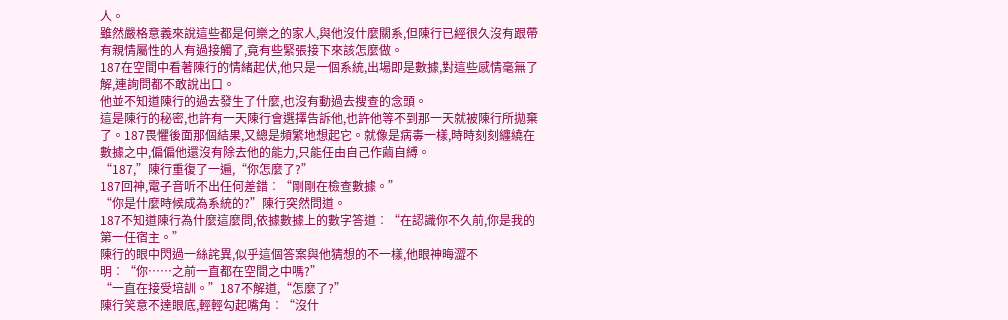人。
雖然嚴格意義來說這些都是何樂之的家人,與他沒什麼關系,但陳行已經很久沒有跟帶有親情屬性的人有過接觸了,竟有些緊張接下來該怎麼做。
187在空間中看著陳行的情緒起伏,他只是一個系統,出場即是數據,對這些感情毫無了解,連詢問都不敢說出口。
他並不知道陳行的過去發生了什麼,也沒有動過去搜查的念頭。
這是陳行的秘密,也許有一天陳行會選擇告訴他,也許他等不到那一天就被陳行所拋棄了。187畏懼後面那個結果,又總是頻繁地想起它。就像是病毒一樣,時時刻刻纏繞在數據之中,偏偏他還沒有除去他的能力,只能任由自己作繭自縛。
“187,”陳行重復了一遍,“你怎麼了?”
187回神,電子音听不出任何差錯︰“剛剛在檢查數據。”
“你是什麼時候成為系統的?”陳行突然問道。
187不知道陳行為什麼這麼問,依據數據上的數字答道︰“在認識你不久前,你是我的第一任宿主。”
陳行的眼中閃過一絲詫異,似乎這個答案與他猜想的不一樣,他眼神晦澀不明︰“你……之前一直都在空間之中嗎?”
“一直在接受培訓。”187不解道,“怎麼了?”
陳行笑意不達眼底,輕輕勾起嘴角︰“沒什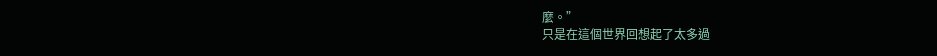麼。”
只是在這個世界回想起了太多過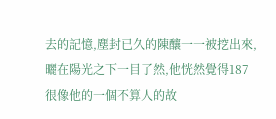去的記憶,塵封已久的陳釀一一被挖出來,曬在陽光之下一目了然,他恍然覺得187很像他的一個不算人的故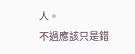人。
不過應該只是錯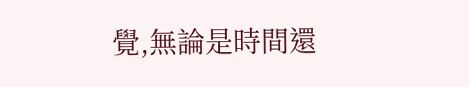覺,無論是時間還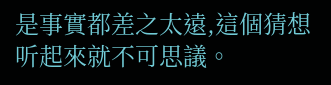是事實都差之太遠,這個猜想听起來就不可思議。